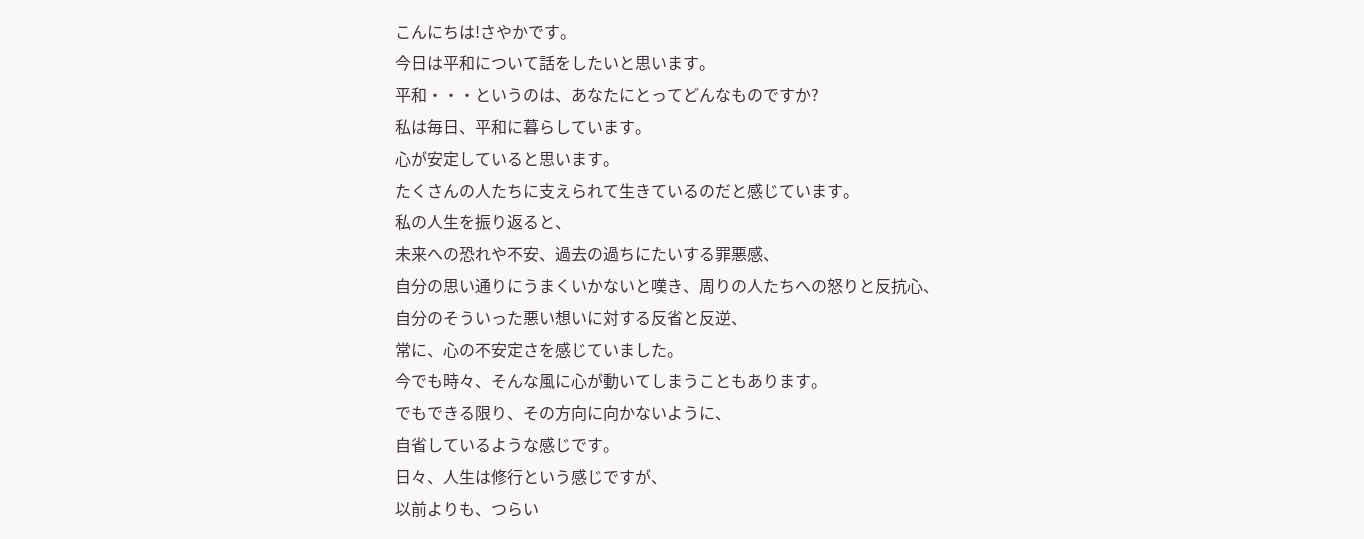こんにちは!さやかです。
今日は平和について話をしたいと思います。
平和・・・というのは、あなたにとってどんなものですか?
私は毎日、平和に暮らしています。
心が安定していると思います。
たくさんの人たちに支えられて生きているのだと感じています。
私の人生を振り返ると、
未来への恐れや不安、過去の過ちにたいする罪悪感、
自分の思い通りにうまくいかないと嘆き、周りの人たちへの怒りと反抗心、
自分のそういった悪い想いに対する反省と反逆、
常に、心の不安定さを感じていました。
今でも時々、そんな風に心が動いてしまうこともあります。
でもできる限り、その方向に向かないように、
自省しているような感じです。
日々、人生は修行という感じですが、
以前よりも、つらい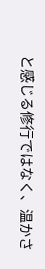と感じる修行ではなく、温かさ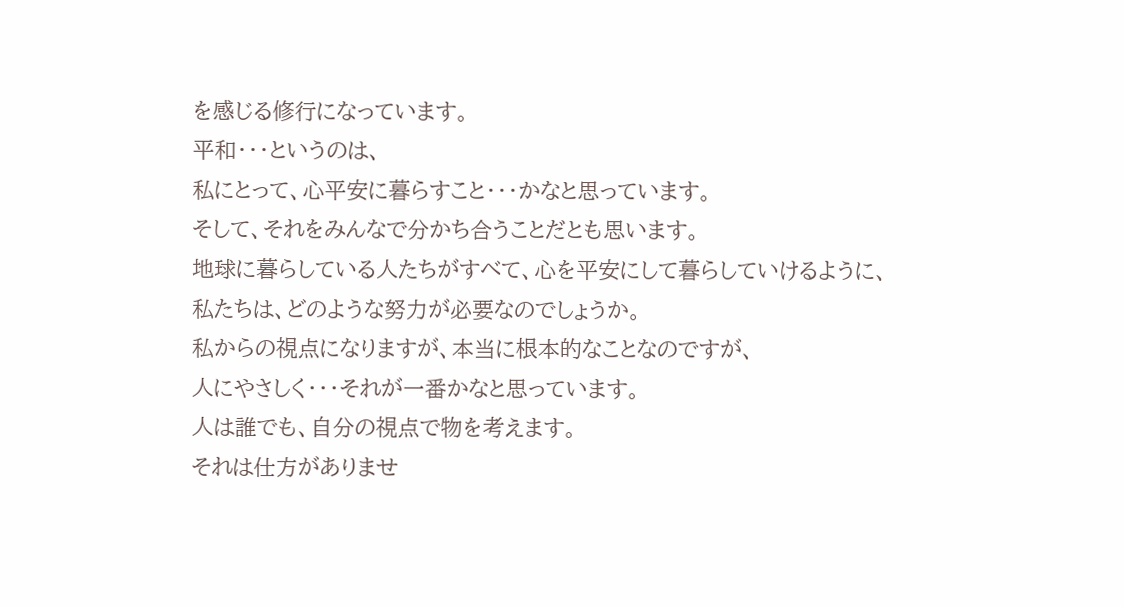を感じる修行になっています。
平和・・・というのは、
私にとって、心平安に暮らすこと・・・かなと思っています。
そして、それをみんなで分かち合うことだとも思います。
地球に暮らしている人たちがすべて、心を平安にして暮らしていけるように、
私たちは、どのような努力が必要なのでしょうか。
私からの視点になりますが、本当に根本的なことなのですが、
人にやさしく・・・それが一番かなと思っています。
人は誰でも、自分の視点で物を考えます。
それは仕方がありませ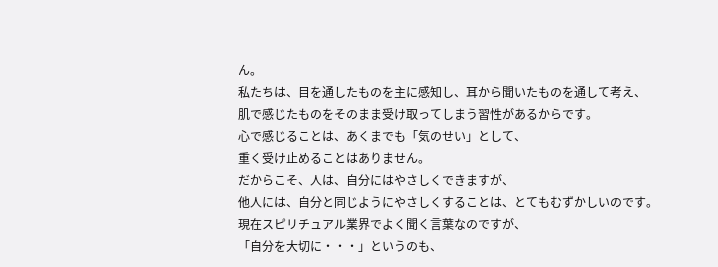ん。
私たちは、目を通したものを主に感知し、耳から聞いたものを通して考え、
肌で感じたものをそのまま受け取ってしまう習性があるからです。
心で感じることは、あくまでも「気のせい」として、
重く受け止めることはありません。
だからこそ、人は、自分にはやさしくできますが、
他人には、自分と同じようにやさしくすることは、とてもむずかしいのです。
現在スピリチュアル業界でよく聞く言葉なのですが、
「自分を大切に・・・」というのも、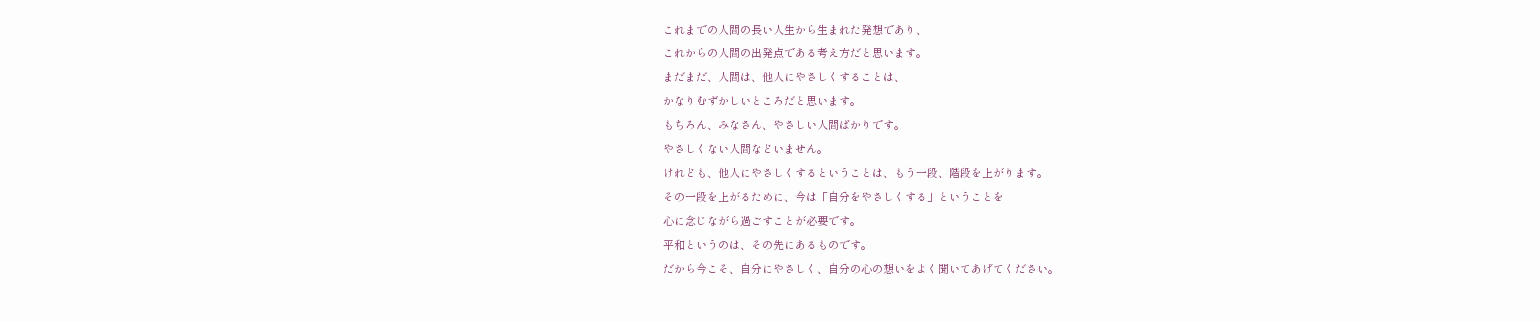これまでの人間の長い人生から生まれた発想であり、
これからの人間の出発点である考え方だと思います。
まだまだ、人間は、他人にやさしくすることは、
かなりむずかしいところだと思います。
もちろん、みなさん、やさしい人間ばかりです。
やさしくない人間などいません。
けれども、他人にやさしくするということは、もう一段、階段を上がります。
その一段を上がるために、今は「自分をやさしくする」ということを
心に念じながら過ごすことが必要です。
平和というのは、その先にあるものです。
だから今こそ、自分にやさしく、自分の心の想いをよく聞いてあげてください。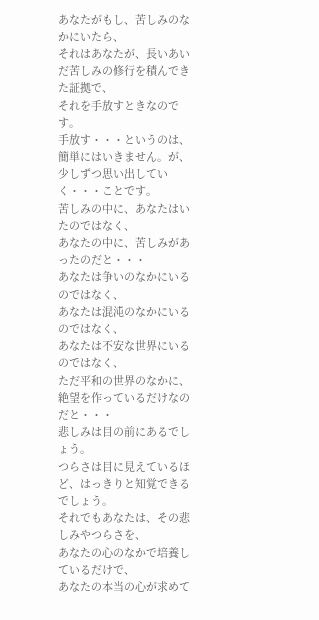あなたがもし、苦しみのなかにいたら、
それはあなたが、長いあいだ苦しみの修行を積んできた証拠で、
それを手放すときなのです。
手放す・・・というのは、
簡単にはいきません。が、
少しずつ思い出していく・・・ことです。
苦しみの中に、あなたはいたのではなく、
あなたの中に、苦しみがあったのだと・・・
あなたは争いのなかにいるのではなく、
あなたは混沌のなかにいるのではなく、
あなたは不安な世界にいるのではなく、
ただ平和の世界のなかに、絶望を作っているだけなのだと・・・
悲しみは目の前にあるでしょう。
つらさは目に見えているほど、はっきりと知覚できるでしょう。
それでもあなたは、その悲しみやつらさを、
あなたの心のなかで培養しているだけで、
あなたの本当の心が求めて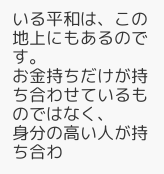いる平和は、この地上にもあるのです。
お金持ちだけが持ち合わせているものではなく、
身分の高い人が持ち合わ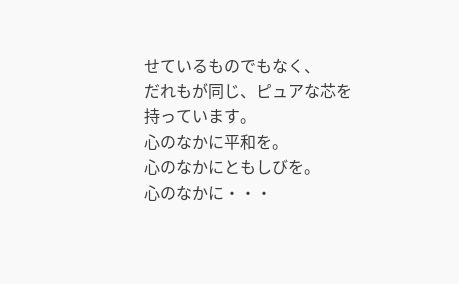せているものでもなく、
だれもが同じ、ピュアな芯を持っています。
心のなかに平和を。
心のなかにともしびを。
心のなかに・・・